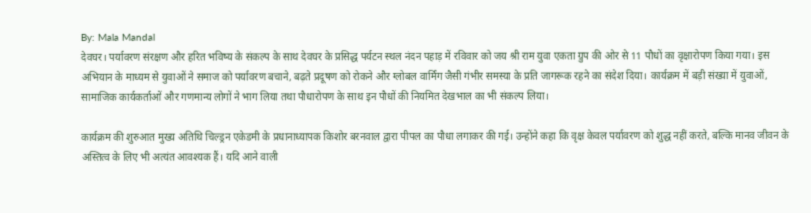By: Mala Mandal
देवघर। पर्यावरण संरक्षण और हरित भविष्य के संकल्प के साथ देवघर के प्रसिद्ध पर्यटन स्थल नंदन पहाड़ में रविवार को जय श्री राम युवा एकता ग्रुप की ओर से 11 पौधों का वृक्षारोपण किया गया। इस अभियान के माध्यम से युवाओं ने समाज को पर्यावरण बचाने, बढ़ते प्रदूषण को रोकने और ग्लोबल वार्मिंग जैसी गंभीर समस्या के प्रति जागरूक रहने का संदेश दिया। कार्यक्रम में बड़ी संख्या में युवाओं, सामाजिक कार्यकर्ताओं और गणमान्य लोगों ने भाग लिया तथा पौधारोपण के साथ इन पौधों की नियमित देखभाल का भी संकल्प लिया।

कार्यक्रम की शुरुआत मुख्य अतिथि चिल्ड्रन एकेडमी के प्रधानाध्यापक किशोर बरनवाल द्वारा पीपल का पौधा लगाकर की गई। उन्होंने कहा कि वृक्ष केवल पर्यावरण को शुद्ध नहीं करते, बल्कि मानव जीवन के अस्तित्व के लिए भी अत्यंत आवश्यक हैं। यदि आने वाली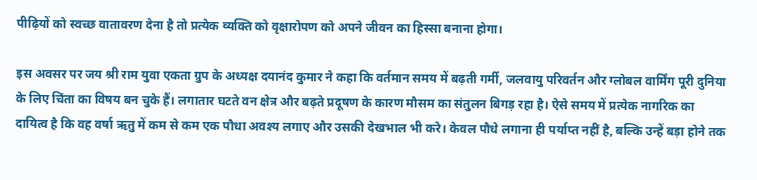पीढ़ियों को स्वच्छ वातावरण देना है तो प्रत्येक व्यक्ति को वृक्षारोपण को अपने जीवन का हिस्सा बनाना होगा।

इस अवसर पर जय श्री राम युवा एकता ग्रुप के अध्यक्ष दयानंद कुमार ने कहा कि वर्तमान समय में बढ़ती गर्मी, जलवायु परिवर्तन और ग्लोबल वार्मिंग पूरी दुनिया के लिए चिंता का विषय बन चुके हैं। लगातार घटते वन क्षेत्र और बढ़ते प्रदूषण के कारण मौसम का संतुलन बिगड़ रहा है। ऐसे समय में प्रत्येक नागरिक का दायित्व है कि वह वर्षा ऋतु में कम से कम एक पौधा अवश्य लगाए और उसकी देखभाल भी करे। केवल पौधे लगाना ही पर्याप्त नहीं है, बल्कि उन्हें बड़ा होने तक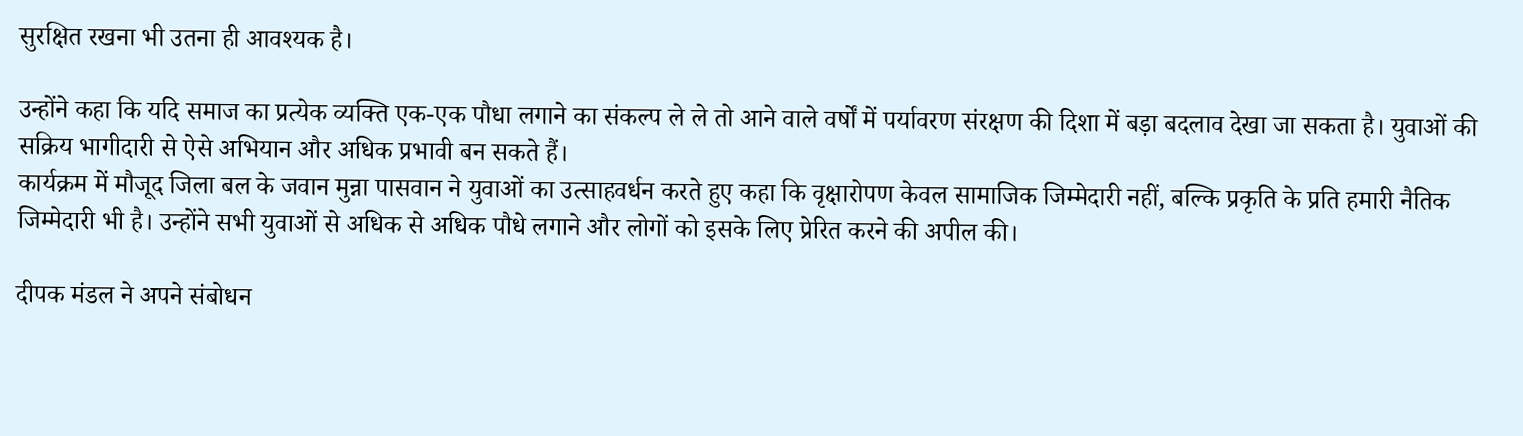सुरक्षित रखना भी उतना ही आवश्यक है।

उन्होंने कहा कि यदि समाज का प्रत्येक व्यक्ति एक-एक पौधा लगाने का संकल्प ले ले तो आने वाले वर्षों में पर्यावरण संरक्षण की दिशा में बड़ा बदलाव देखा जा सकता है। युवाओं की सक्रिय भागीदारी से ऐसे अभियान और अधिक प्रभावी बन सकते हैं।
कार्यक्रम में मौजूद जिला बल के जवान मुन्ना पासवान ने युवाओं का उत्साहवर्धन करते हुए कहा कि वृक्षारोपण केवल सामाजिक जिम्मेदारी नहीं, बल्कि प्रकृति के प्रति हमारी नैतिक जिम्मेदारी भी है। उन्होंने सभी युवाओं से अधिक से अधिक पौधे लगाने और लोगों को इसके लिए प्रेरित करने की अपील की।

दीपक मंडल ने अपने संबोधन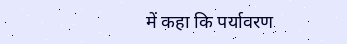में कहा कि पर्यावरण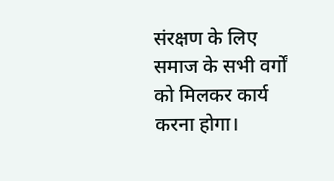संरक्षण के लिए समाज के सभी वर्गों को मिलकर कार्य करना होगा।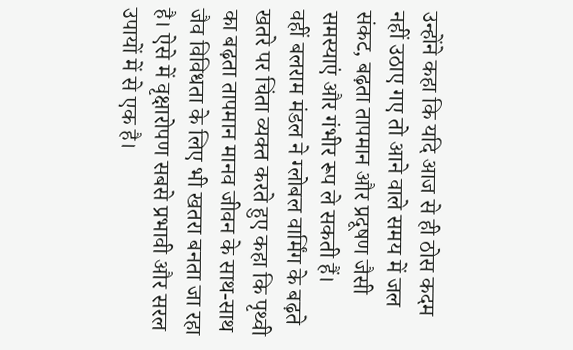उन्होंने कहा कि यदि आज से ही ठोस कदम नहीं उठाए गए तो आने वाले समय में जल संकट, बढ़ता तापमान और प्रदूषण जैसी समस्याएं और गंभीर रूप ले सकती हैं।
वहीं बलराम मंडल ने ग्लोबल वार्मिंग के बढ़ते खतरे पर चिंता व्यक्त करते हुए कहा कि पृथ्वी का बढ़ता तापमान मानव जीवन के साथ-साथ जैव विविधता के लिए भी खतरा बनता जा रहा है। ऐसे में वृक्षारोपण सबसे प्रभावी और सरल उपायों में से एक है।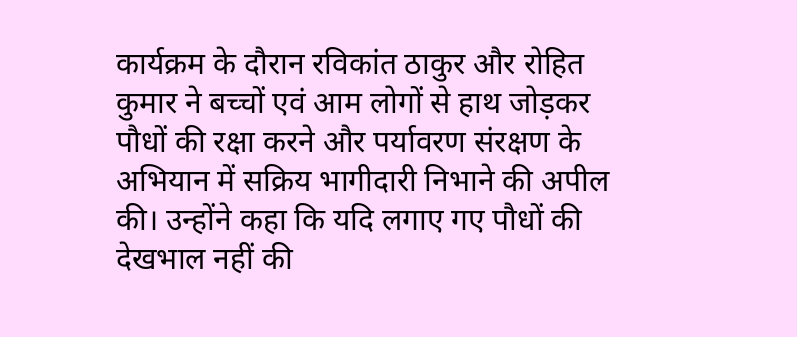कार्यक्रम के दौरान रविकांत ठाकुर और रोहित कुमार ने बच्चों एवं आम लोगों से हाथ जोड़कर पौधों की रक्षा करने और पर्यावरण संरक्षण के अभियान में सक्रिय भागीदारी निभाने की अपील की। उन्होंने कहा कि यदि लगाए गए पौधों की देखभाल नहीं की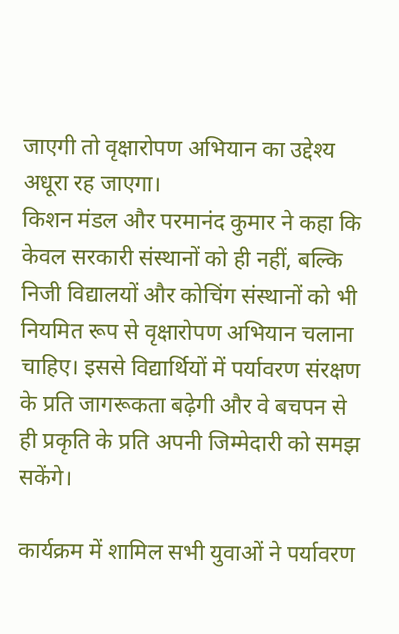जाएगी तो वृक्षारोपण अभियान का उद्देश्य अधूरा रह जाएगा।
किशन मंडल और परमानंद कुमार ने कहा कि केवल सरकारी संस्थानों को ही नहीं, बल्कि निजी विद्यालयों और कोचिंग संस्थानों को भी नियमित रूप से वृक्षारोपण अभियान चलाना चाहिए। इससे विद्यार्थियों में पर्यावरण संरक्षण के प्रति जागरूकता बढ़ेगी और वे बचपन से ही प्रकृति के प्रति अपनी जिम्मेदारी को समझ सकेंगे।

कार्यक्रम में शामिल सभी युवाओं ने पर्यावरण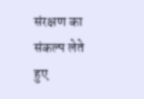संरक्षण का संकल्प लेते हुए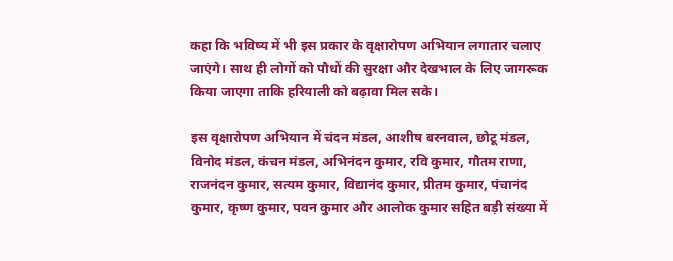कहा कि भविष्य में भी इस प्रकार के वृक्षारोपण अभियान लगातार चलाए जाएंगे। साथ ही लोगों को पौधों की सुरक्षा और देखभाल के लिए जागरूक किया जाएगा ताकि हरियाली को बढ़ावा मिल सके।

इस वृक्षारोपण अभियान में चंदन मंडल, आशीष बरनवाल, छोटू मंडल, विनोद मंडल, कंचन मंडल, अभिनंदन कुमार, रवि कुमार, गौतम राणा, राजनंदन कुमार, सत्यम कुमार, विद्यानंद कुमार, प्रीतम कुमार, पंचानंद कुमार, कृष्ण कुमार, पवन कुमार और आलोक कुमार सहित बड़ी संख्या में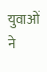युवाओं ने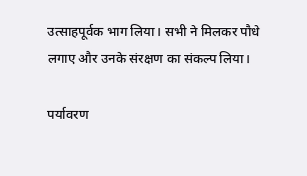उत्साहपूर्वक भाग लिया। सभी ने मिलकर पौधे लगाए और उनके संरक्षण का संकल्प लिया।

पर्यावरण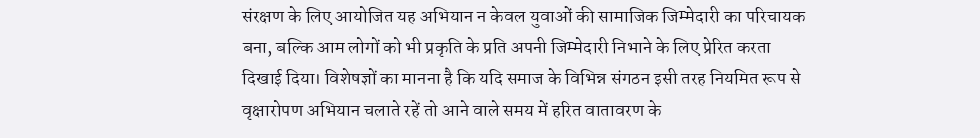संरक्षण के लिए आयोजित यह अभियान न केवल युवाओं की सामाजिक जिम्मेदारी का परिचायक बना, बल्कि आम लोगों को भी प्रकृति के प्रति अपनी जिम्मेदारी निभाने के लिए प्रेरित करता दिखाई दिया। विशेषज्ञों का मानना है कि यदि समाज के विभिन्न संगठन इसी तरह नियमित रूप से वृक्षारोपण अभियान चलाते रहें तो आने वाले समय में हरित वातावरण के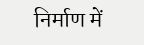निर्माण में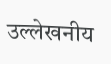उल्लेखनीय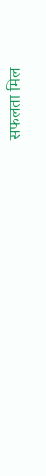सफलता मिल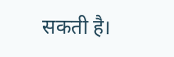सकती है।